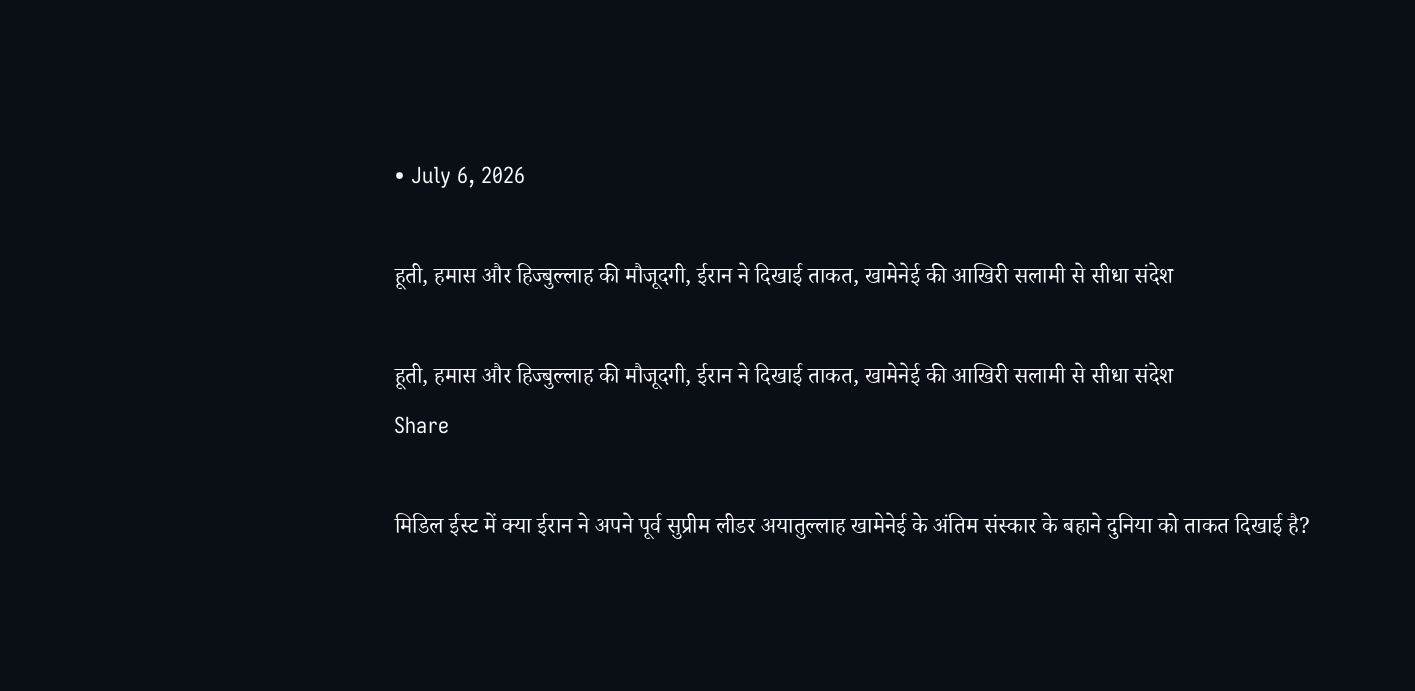• July 6, 2026

हूती, हमास और हिज्बुल्लाह की मौजूदगी, ईरान ने दिखाई ताकत, खामेनेई की आखिरी सलामी से सीधा संदेश

हूती, हमास और हिज्बुल्लाह की मौजूदगी, ईरान ने दिखाई ताकत, खामेनेई की आखिरी सलामी से सीधा संदेश
Share

मिडिल ईस्ट में क्या ईरान ने अपने पूर्व सुप्रीम लीडर अयातुल्लाह खामेनेई के अंतिम संस्कार के बहाने दुनिया को ताकत दिखाई है?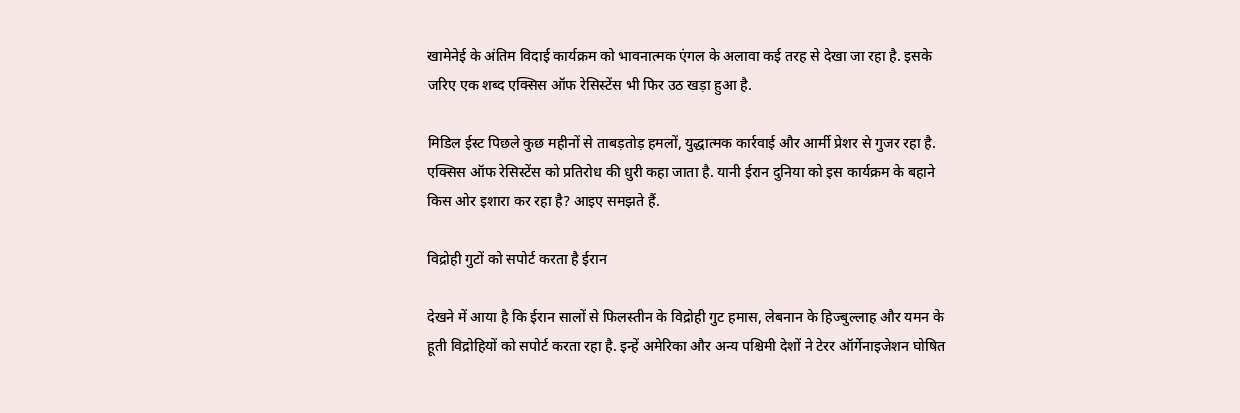खामेनेई के अंतिम विदाई कार्यक्रम को भावनात्मक एंगल के अलावा कई तरह से देखा जा रहा है. इसके जरिए एक शब्द एक्सिस ऑफ रेसिस्टेंस भी फिर उठ खड़ा हुआ है.

मिडिल ईस्ट पिछले कुछ महीनों से ताबड़तोड़ हमलों, युद्धात्मक कार्रवाई और आर्मी प्रेशर से गुजर रहा है. एक्सिस ऑफ रेसिस्टेंस को प्रतिरोध की धुरी कहा जाता है. यानी ईरान दुनिया को इस कार्यक्रम के बहाने किस ओर इशारा कर रहा है? आइए समझते हैं.

विद्रोही गुटों को सपोर्ट करता है ईरान

देखने में आया है कि ईरान सालों से फिलस्तीन के विद्रोही गुट हमास, लेबनान के हिज्बुल्लाह और यमन के हूती विद्रोहियों को सपोर्ट करता रहा है. इन्हें अमेरिका और अन्य पश्चिमी देशों ने टेरर ऑर्गेनाइजेशन घोषित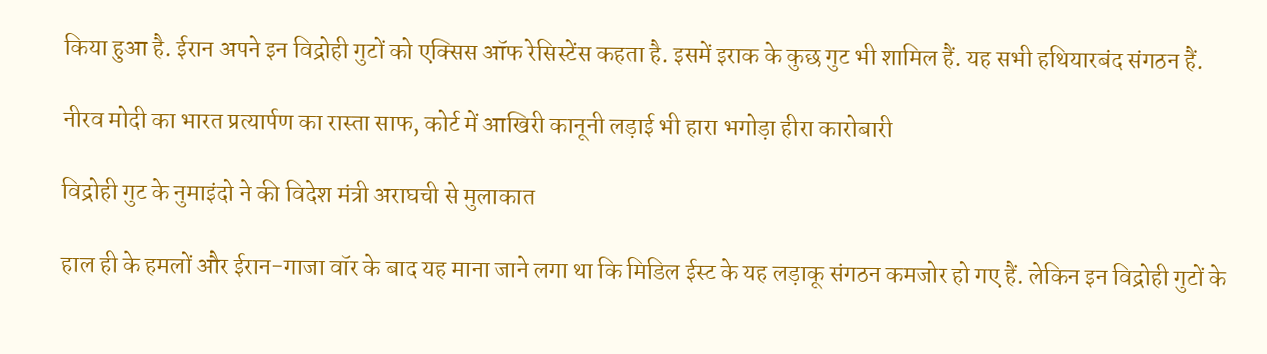किया हुआ है. ईरान अपने इन विद्रोही गुटों को एक्सिस ऑफ रेसिस्टेंस कहता है. इसमें इराक के कुछ गुट भी शामिल हैं. यह सभी हथियारबंद संगठन हैं.

नीरव मोदी का भारत प्रत्यार्पण का रास्ता साफ, कोर्ट में आखिरी कानूनी लड़ाई भी हारा भगोड़ा हीरा कारोबारी

विद्रोही गुट के नुमाइंदो ने की विदेश मंत्री अराघची से मुलाकात

हाल ही के हमलों और ईरान-गाजा वॉर के बाद यह माना जाने लगा था कि मिडिल ईस्ट के यह लड़ाकू संगठन कमजोर हो गए हैं. लेकिन इन विद्रोही गुटों के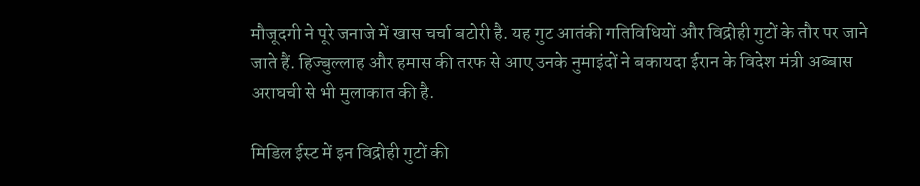मौजूदगी ने पूरे जनाजे में खास चर्चा बटोरी है. यह गुट आतंकी गतिविधियों और विद्रोही गुटों के तौर पर जाने जाते हैं. हिज्बुल्लाह और हमास की तरफ से आए उनके नुमाइंदों ने बकायदा ईरान के विदेश मंत्री अब्बास अराघची से भी मुलाकात की है.

मिडिल ईस्ट में इन विद्रोही गुटों की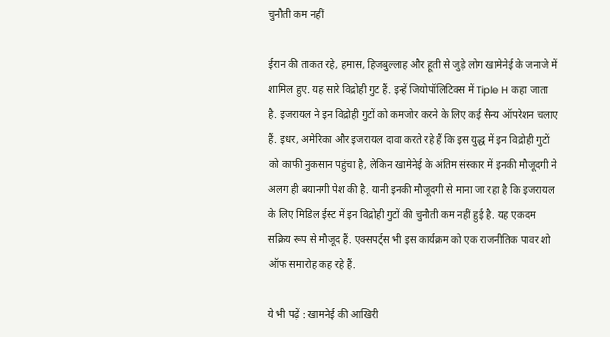चुनौती कम नहीं

ईरान की ताकत रहे, हमास, हिजबुल्लाह और हूती से जुड़े लोग खामेनेई के जनाजे में शामिल हुए. यह सारे विद्रोही गुट हैं. इन्हें जियोपॉलिटिक्स में Tiple H कहा जाता है. इजरायल ने इन विद्रोही गुटों को कमजोर करने के लिए कई सैन्य ऑपरेशन चलाए हैं. इधर, अमेरिका और इजरायल दावा करते रहे हैं कि इस युद्ध में इन विद्रोही गुटों को काफी नुकसान पहुंचा है, लेकिन खामेनेई के अंतिम संस्कार में इनकी मौजूदगी ने अलग ही बयानगी पेश की है. यानी इनकी मौजूदगी से माना जा रहा है कि इजरायल के लिए मिडिल ईस्ट में इन विद्रोही गुटों की चुनौती कम नहीं हुई है. यह एकदम सक्रिय रूप से मौजूद हैं. एक्सपर्ट्स भी इस कार्यक्रम को एक राजनीतिक पावर शो ऑफ समारोह कह रहे हैं.

ये भी पढ़ें : खामनेई की आखिरी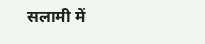सलामी में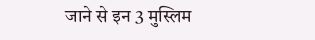जाने से इन 3 मुस्लिम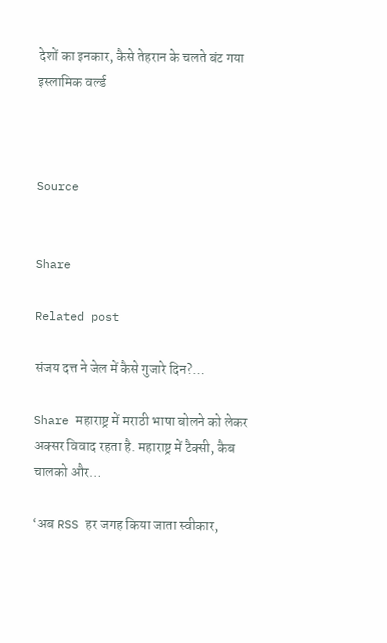देशों का इनकार, कैसे तेहरान के चलते बंट गया इस्लामिक वर्ल्ड



Source


Share

Related post

संजय दत्त ने जेल में कैसे गुजारे दिन?…

Share महाराष्ट्र में मराठी भाषा बोलने को लेकर अक्सर विवाद रहता है. महाराष्ट्र में टैक्सी, कैब चालको और…

‘अब RSS हर जगह किया जाता स्वीकार,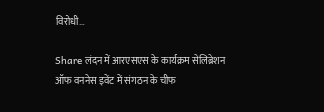विरोधी…

Share लंदन में आरएसएस के कार्यक्रम सेलिब्रेशन ऑफ वननेस इवेंट में संगठन के चीफ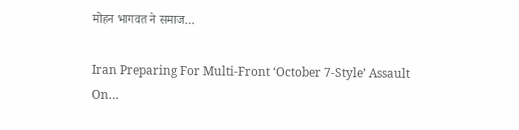मोहन भागवत ने समाज…

Iran Preparing For Multi-Front ‘October 7-Style’ Assault On…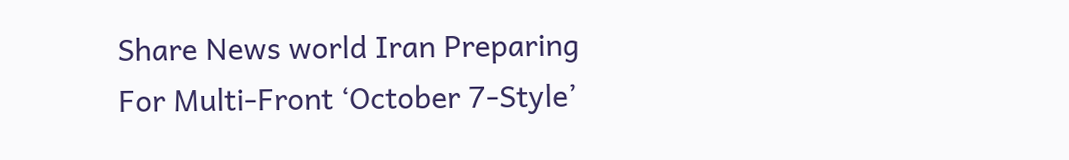Share News world Iran Preparing For Multi-Front ‘October 7-Style’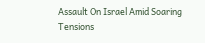Assault On Israel Amid Soaring Tensions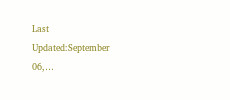Last Updated:September 06,…